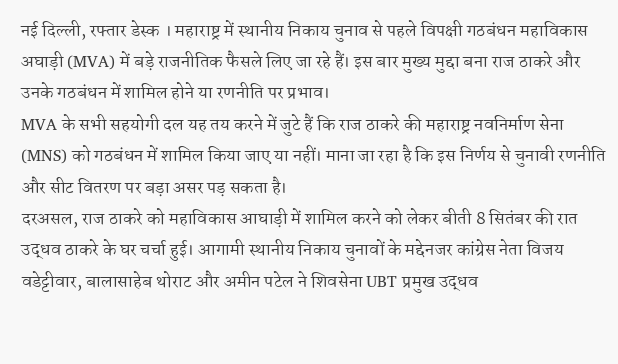नई दिल्ली, रफ्तार डेस्क । महाराष्ट्र में स्थानीय निकाय चुनाव से पहले विपक्षी गठबंधन महाविकास अघाड़ी (MVA) में बड़े राजनीतिक फैसले लिए जा रहे हैं। इस बार मुख्य मुद्दा बना राज ठाकरे और उनके गठबंधन में शामिल होने या रणनीति पर प्रभाव।
MVA के सभी सहयोगी दल यह तय करने में जुटे हैं कि राज ठाकरे की महाराष्ट्र नवनिर्माण सेना (MNS) को गठबंधन में शामिल किया जाए या नहीं। माना जा रहा है कि इस निर्णय से चुनावी रणनीति और सीट वितरण पर बड़ा असर पड़ सकता है।
दरअसल, राज ठाकरे को महाविकास आघाड़ी में शामिल करने को लेकर बीती 8 सितंबर की रात उद्धव ठाकरे के घर चर्चा हुई। आगामी स्थानीय निकाय चुनावों के मद्देनजर कांग्रेस नेता विजय वडेट्टीवार, बालासाहेब थोराट और अमीन पटेल ने शिवसेना UBT प्रमुख उद्धव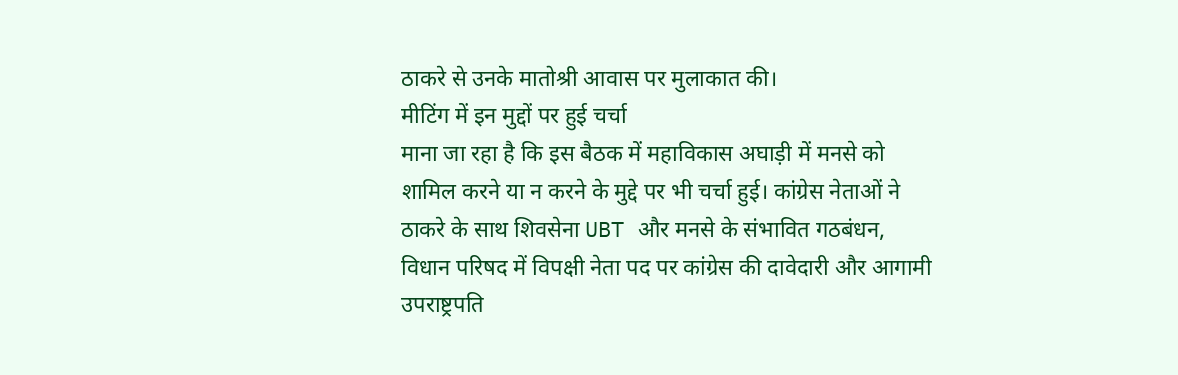ठाकरे से उनके मातोश्री आवास पर मुलाकात की।
मीटिंग में इन मुद्दों पर हुई चर्चा
माना जा रहा है कि इस बैठक में महाविकास अघाड़ी में मनसे को शामिल करने या न करने के मुद्दे पर भी चर्चा हुई। कांग्रेस नेताओं ने ठाकरे के साथ शिवसेना UBT और मनसे के संभावित गठबंधन, विधान परिषद में विपक्षी नेता पद पर कांग्रेस की दावेदारी और आगामी उपराष्ट्रपति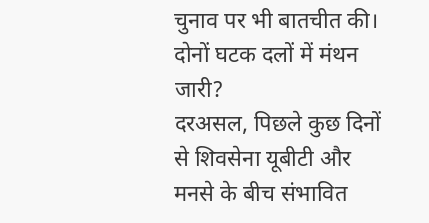चुनाव पर भी बातचीत की।
दोनों घटक दलों में मंथन जारी?
दरअसल, पिछले कुछ दिनों से शिवसेना यूबीटी और मनसे के बीच संभावित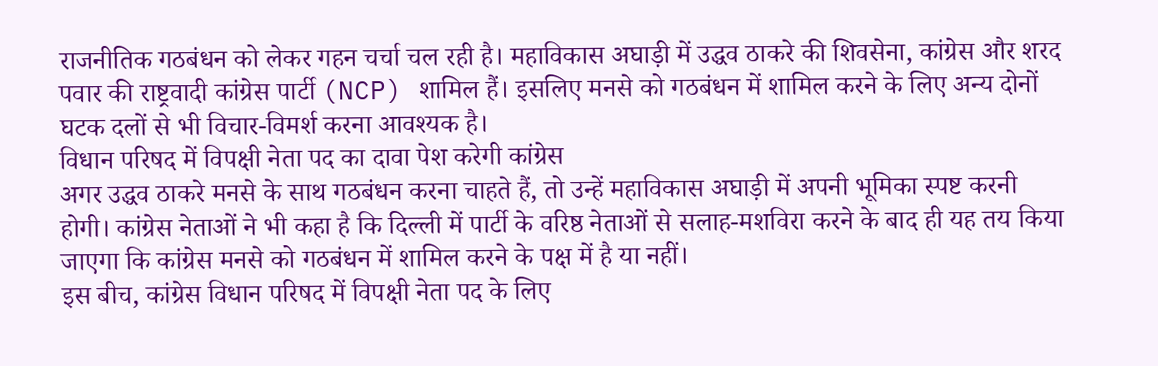राजनीतिक गठबंधन को लेकर गहन चर्चा चल रही है। महाविकास अघाड़ी में उद्धव ठाकरे की शिवसेना, कांग्रेस और शरद पवार की राष्ट्रवादी कांग्रेस पार्टी (NCP) शामिल हैं। इसलिए मनसे को गठबंधन में शामिल करने के लिए अन्य दोनों घटक दलों से भी विचार-विमर्श करना आवश्यक है।
विधान परिषद में विपक्षी नेता पद का दावा पेश करेगी कांग्रेस
अगर उद्धव ठाकरे मनसे के साथ गठबंधन करना चाहते हैं, तो उन्हें महाविकास अघाड़ी में अपनी भूमिका स्पष्ट करनी होगी। कांग्रेस नेताओं ने भी कहा है कि दिल्ली में पार्टी के वरिष्ठ नेताओं से सलाह-मशविरा करने के बाद ही यह तय किया जाएगा कि कांग्रेस मनसे को गठबंधन में शामिल करने के पक्ष में है या नहीं।
इस बीच, कांग्रेस विधान परिषद में विपक्षी नेता पद के लिए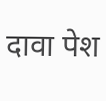दावा पेश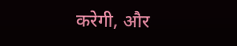करेगी, और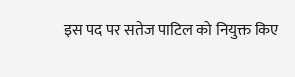इस पद पर सतेज पाटिल को नियुक्त किए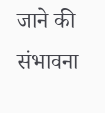जाने की संभावना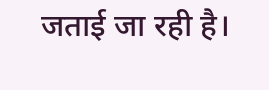जताई जा रही है।